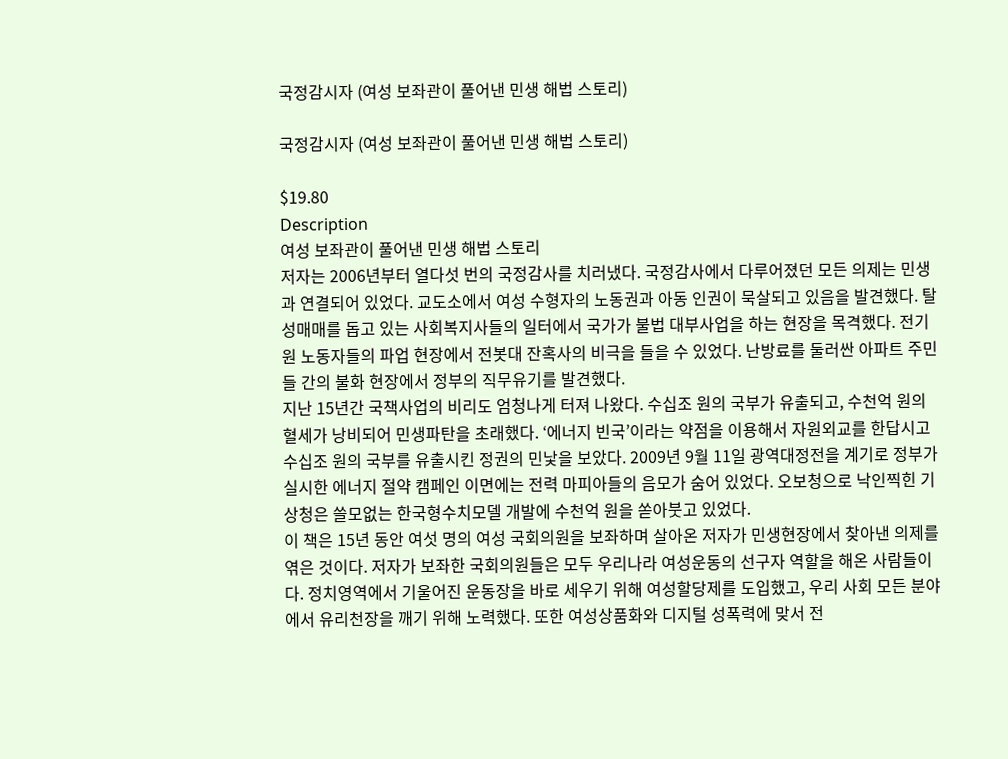국정감시자 (여성 보좌관이 풀어낸 민생 해법 스토리)

국정감시자 (여성 보좌관이 풀어낸 민생 해법 스토리)

$19.80
Description
여성 보좌관이 풀어낸 민생 해법 스토리
저자는 2006년부터 열다섯 번의 국정감사를 치러냈다. 국정감사에서 다루어졌던 모든 의제는 민생과 연결되어 있었다. 교도소에서 여성 수형자의 노동권과 아동 인권이 묵살되고 있음을 발견했다. 탈성매매를 돕고 있는 사회복지사들의 일터에서 국가가 불법 대부사업을 하는 현장을 목격했다. 전기원 노동자들의 파업 현장에서 전봇대 잔혹사의 비극을 들을 수 있었다. 난방료를 둘러싼 아파트 주민들 간의 불화 현장에서 정부의 직무유기를 발견했다.
지난 15년간 국책사업의 비리도 엄청나게 터져 나왔다. 수십조 원의 국부가 유출되고, 수천억 원의 혈세가 낭비되어 민생파탄을 초래했다. ‘에너지 빈국’이라는 약점을 이용해서 자원외교를 한답시고 수십조 원의 국부를 유출시킨 정권의 민낯을 보았다. 2009년 9월 11일 광역대정전을 계기로 정부가 실시한 에너지 절약 캠페인 이면에는 전력 마피아들의 음모가 숨어 있었다. 오보청으로 낙인찍힌 기상청은 쓸모없는 한국형수치모델 개발에 수천억 원을 쏟아붓고 있었다.
이 책은 15년 동안 여섯 명의 여성 국회의원을 보좌하며 살아온 저자가 민생현장에서 찾아낸 의제를 엮은 것이다. 저자가 보좌한 국회의원들은 모두 우리나라 여성운동의 선구자 역할을 해온 사람들이다. 정치영역에서 기울어진 운동장을 바로 세우기 위해 여성할당제를 도입했고, 우리 사회 모든 분야에서 유리천장을 깨기 위해 노력했다. 또한 여성상품화와 디지털 성폭력에 맞서 전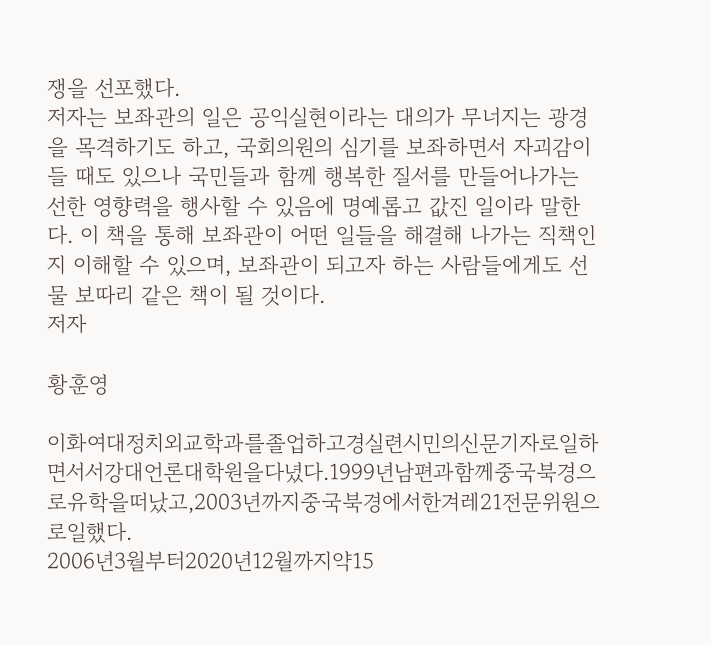쟁을 선포했다.
저자는 보좌관의 일은 공익실현이라는 대의가 무너지는 광경을 목격하기도 하고, 국회의원의 심기를 보좌하면서 자괴감이 들 때도 있으나 국민들과 함께 행복한 질서를 만들어나가는 선한 영향력을 행사할 수 있음에 명예롭고 값진 일이라 말한다. 이 책을 통해 보좌관이 어떤 일들을 해결해 나가는 직책인지 이해할 수 있으며, 보좌관이 되고자 하는 사람들에게도 선물 보따리 같은 책이 될 것이다.
저자

황훈영

이화여대정치외교학과를졸업하고경실련시민의신문기자로일하면서서강대언론대학원을다녔다.1999년남편과함께중국북경으로유학을떠났고,2003년까지중국북경에서한겨레21전문위원으로일했다.
2006년3월부터2020년12월까지약15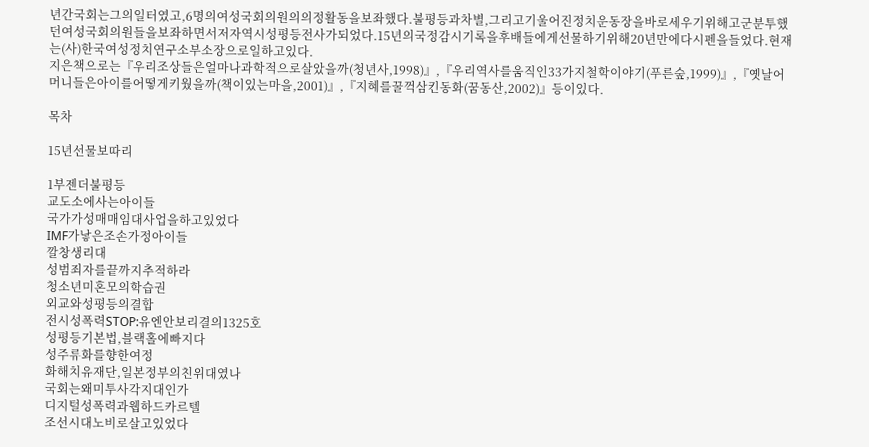년간국회는그의일터였고,6명의여성국회의원의의정활동을보좌했다.불평등과차별,그리고기울어진정치운동장을바로세우기위해고군분투했던여성국회의원들을보좌하면서저자역시성평등전사가되었다.15년의국정감시기록을후배들에게선물하기위해20년만에다시펜을들었다.현재는(사)한국여성정치연구소부소장으로일하고있다.
지은책으로는『우리조상들은얼마나과학적으로살았을까(청년사,1998)』,『우리역사를움직인33가지철학이야기(푸른숲,1999)』,『옛날어머니들은아이를어떻게키웠을까(책이있는마을,2001)』,『지혜를꿀꺽삼킨동화(꿈동산,2002)』등이있다.

목차

15년선물보따리

1부젠더불평등
교도소에사는아이들
국가가성매매임대사업을하고있었다
IMF가낳은조손가정아이들
깔창생리대
성범죄자를끝까지추적하라
청소년미혼모의학습권
외교와성평등의결합
전시성폭력STOP:유엔안보리결의1325호
성평등기본법,블랙홀에빠지다
성주류화를향한여정
화해치유재단,일본정부의친위대였나
국회는왜미투사각지대인가
디지털성폭력과웹하드카르텔
조선시대노비로살고있었다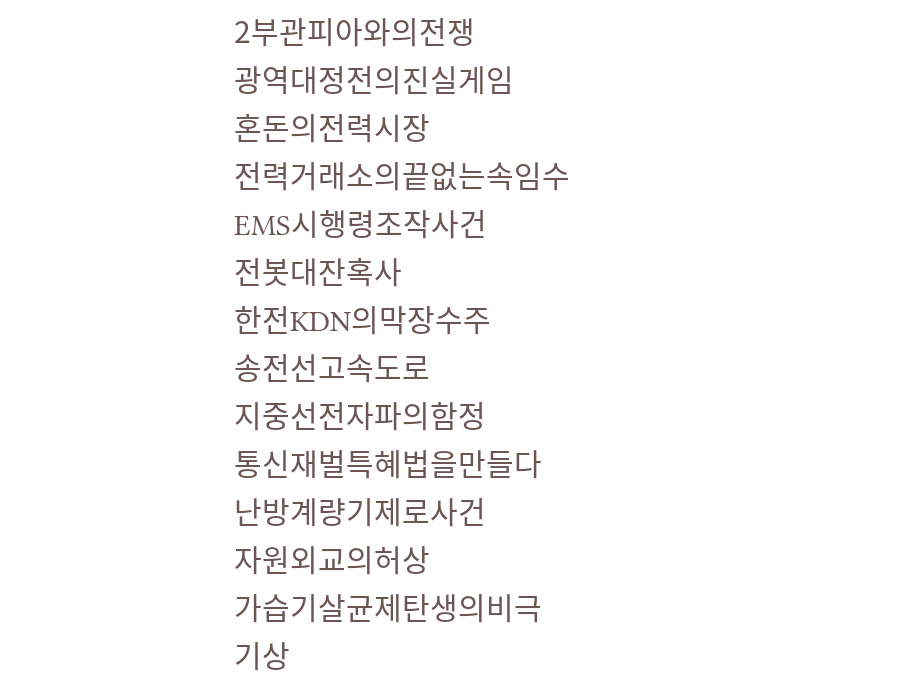2부관피아와의전쟁
광역대정전의진실게임
혼돈의전력시장
전력거래소의끝없는속임수
EMS시행령조작사건
전봇대잔혹사
한전KDN의막장수주
송전선고속도로
지중선전자파의함정
통신재벌특혜법을만들다
난방계량기제로사건
자원외교의허상
가습기살균제탄생의비극
기상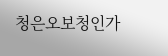청은오보청인가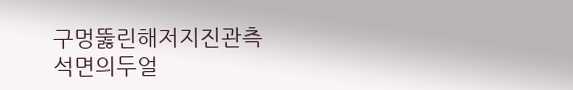구멍뚫린해저지진관측
석면의두얼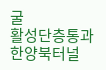굴
활성단층통과한양북터널